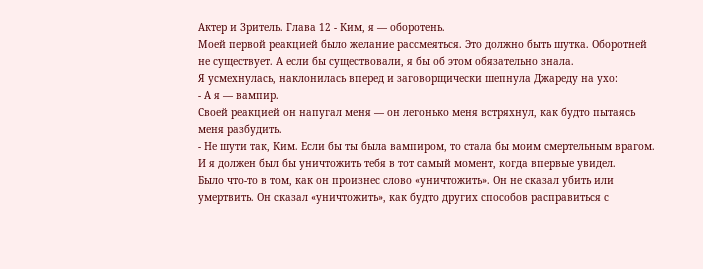Актер и Зритель. Глава 12 - Ким, я — оборотень.
Моей первой реакцией было желание рассмеяться. Это должно быть шутка. Оборотней не существует. А если бы существовали, я бы об этом обязательно знала.
Я усмехнулась, наклонилась вперед и заговорщически шепнула Джареду на ухо:
- А я — вампир.
Своей реакцией он напугал меня — он легонько меня встряхнул, как будто пытаясь меня разбудить.
- Не шути так, Ким. Если бы ты была вампиром, то стала бы моим смертельным врагом. И я должен был бы уничтожить тебя в тот самый момент, когда впервые увидел.
Было что-то в том, как он произнес слово «уничтожить». Он не сказал убить или умертвить. Он сказал «уничтожить», как будто других способов расправиться с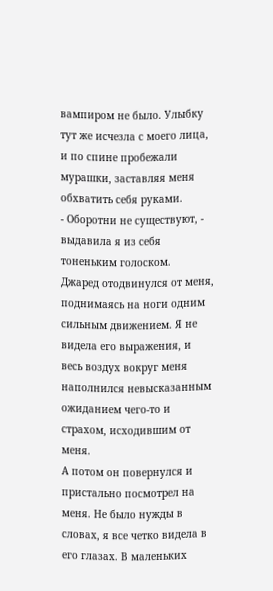вампиром не было. Улыбку тут же исчезла с моего лица, и по спине пробежали мурашки, заставляя меня обхватить себя руками.
- Оборотни не существуют, - выдавила я из себя тоненьким голоском.
Джаред отодвинулся от меня, поднимаясь на ноги одним сильным движением. Я не видела его выражения, и весь воздух вокруг меня наполнился невысказанным ожиданием чего-то и страхом, исходившим от меня.
А потом он повернулся и пристально посмотрел на меня. Не было нужды в словах, я все четко видела в его глазах. В маленьких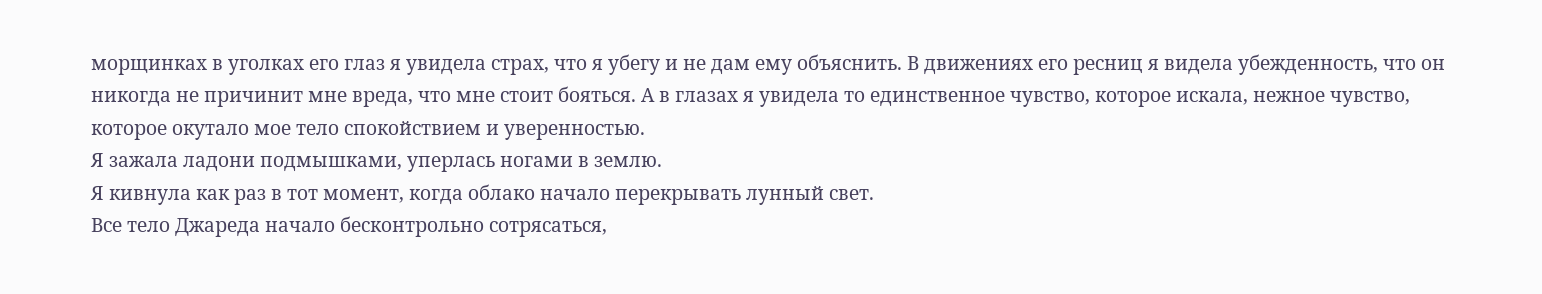морщинках в уголках его глаз я увидела страх, что я убегу и не дам ему объяснить. В движениях его ресниц я видела убежденность, что он никогда не причинит мне вреда, что мне стоит бояться. А в глазах я увидела то единственное чувство, которое искала, нежное чувство, которое окутало мое тело спокойствием и уверенностью.
Я зажала ладони подмышками, уперлась ногами в землю.
Я кивнула как раз в тот момент, когда облако начало перекрывать лунный свет.
Все тело Джареда начало бесконтрольно сотрясаться,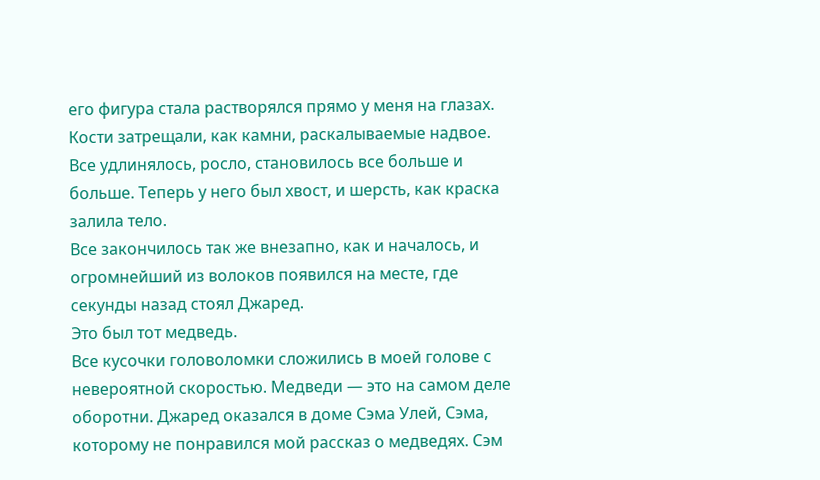его фигура стала растворялся прямо у меня на глазах. Кости затрещали, как камни, раскалываемые надвое. Все удлинялось, росло, становилось все больше и больше. Теперь у него был хвост, и шерсть, как краска залила тело.
Все закончилось так же внезапно, как и началось, и огромнейший из волоков появился на месте, где секунды назад стоял Джаред.
Это был тот медведь.
Все кусочки головоломки сложились в моей голове с невероятной скоростью. Медведи — это на самом деле оборотни. Джаред оказался в доме Сэма Улей, Сэма, которому не понравился мой рассказ о медведях. Сэм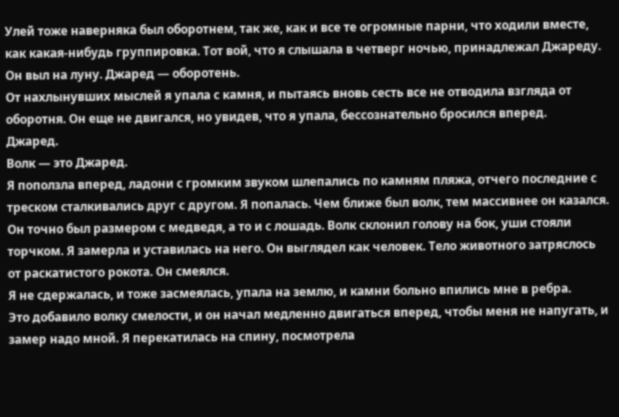Улей тоже наверняка был оборотнем, так же, как и все те огромные парни, что ходили вместе, как какая-нибудь группировка. Тот вой, что я слышала в четверг ночью, принадлежал Джареду. Он выл на луну. Джаред — оборотень.
От нахлынувших мыслей я упала с камня, и пытаясь вновь сесть все не отводила взгляда от оборотня. Он еще не двигался, но увидев, что я упала, бессознательно бросился вперед.
Джаред.
Волк — это Джаред.
Я поползла вперед, ладони с громким звуком шлепались по камням пляжа, отчего последние с треском сталкивались друг с другом. Я попалась. Чем ближе был волк, тем массивнее он казался. Он точно был размером с медведя, а то и с лошадь. Волк склонил голову на бок, уши стояли торчком. Я замерла и уставилась на него. Он выглядел как человек. Тело животного затряслось от раскатистого рокота. Он смеялся.
Я не сдержалась, и тоже засмеялась, упала на землю, и камни больно впились мне в ребра.
Это добавило волку смелости, и он начал медленно двигаться вперед, чтобы меня не напугать, и замер надо мной. Я перекатилась на спину, посмотрела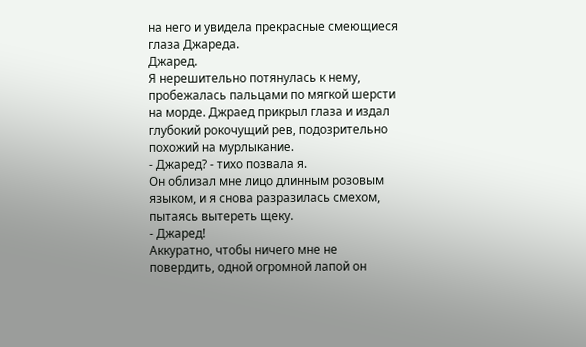на него и увидела прекрасные смеющиеся глаза Джареда.
Джаред.
Я нерешительно потянулась к нему, пробежалась пальцами по мягкой шерсти на морде. Джраед прикрыл глаза и издал глубокий рокочущий рев, подозрительно похожий на мурлыкание.
- Джаред? - тихо позвала я.
Он облизал мне лицо длинным розовым языком, и я снова разразилась смехом, пытаясь вытереть щеку.
- Джаред!
Аккуратно, чтобы ничего мне не повердить, одной огромной лапой он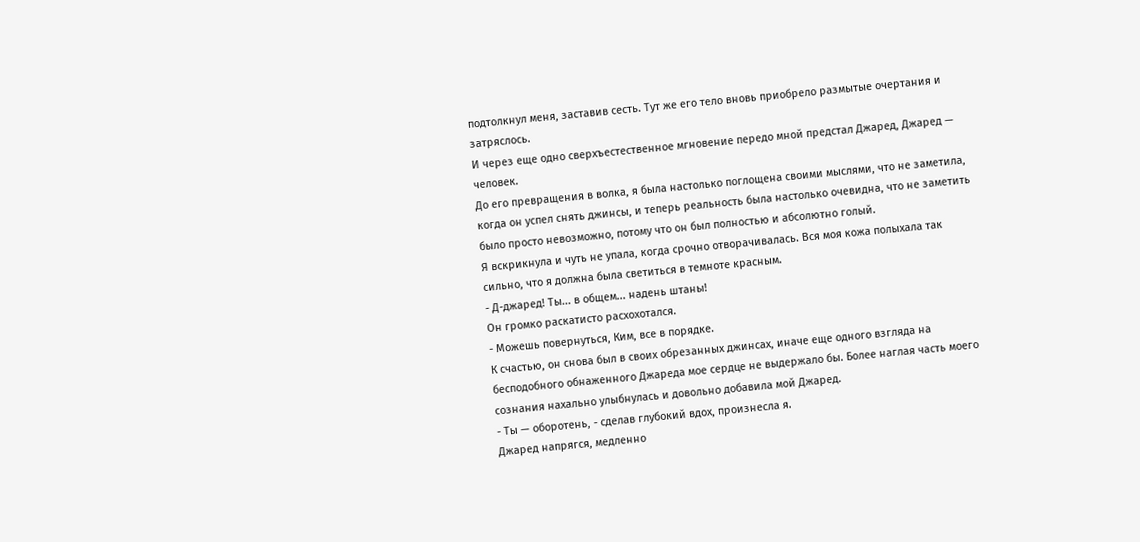подтолкнул меня, заставив сесть. Тут же его тело вновь приобрело размытые очертания и затряслось.
И через еще одно сверхъестественное мгновение передо мной предстал Джаред, Джаред — человек.
До его превращения в волка, я была настолько поглощена своими мыслями, что не заметила, когда он успел снять джинсы, и теперь реальность была настолько очевидна, что не заметить было просто невозможно, потому что он был полностью и абсолютно голый.
Я вскрикнула и чуть не упала, когда срочно отворачивалась. Вся моя кожа полыхала так сильно, что я должна была светиться в темноте красным.
- Д-джаред! Ты... в общем... надень штаны!
Он громко раскатисто расхохотался.
- Можешь повернуться, Ким, все в порядке.
К счастью, он снова был в своих обрезанных джинсах, иначе еще одного взгляда на бесподобного обнаженного Джареда мое сердце не выдержало бы. Более наглая часть моего сознания нахально улыбнулась и довольно добавила мой Джаред.
- Ты — оборотень, - сделав глубокий вдох, произнесла я.
Джаред напрягся, медленно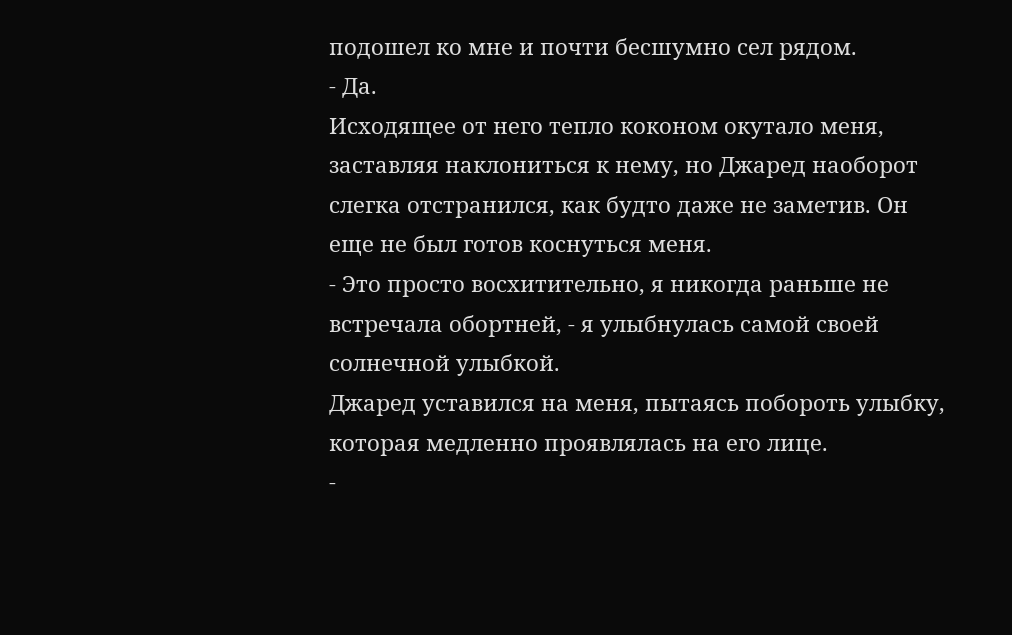подошел ко мне и почти бесшумно сел рядом.
- Да.
Исходящее от него тепло коконом окутало меня, заставляя наклониться к нему, но Джаред наоборот слегка отстранился, как будто даже не заметив. Он еще не был готов коснуться меня.
- Это просто восхитительно, я никогда раньше не встречала обортней, - я улыбнулась самой своей солнечной улыбкой.
Джаред уставился на меня, пытаясь побороть улыбку, которая медленно проявлялась на его лице.
-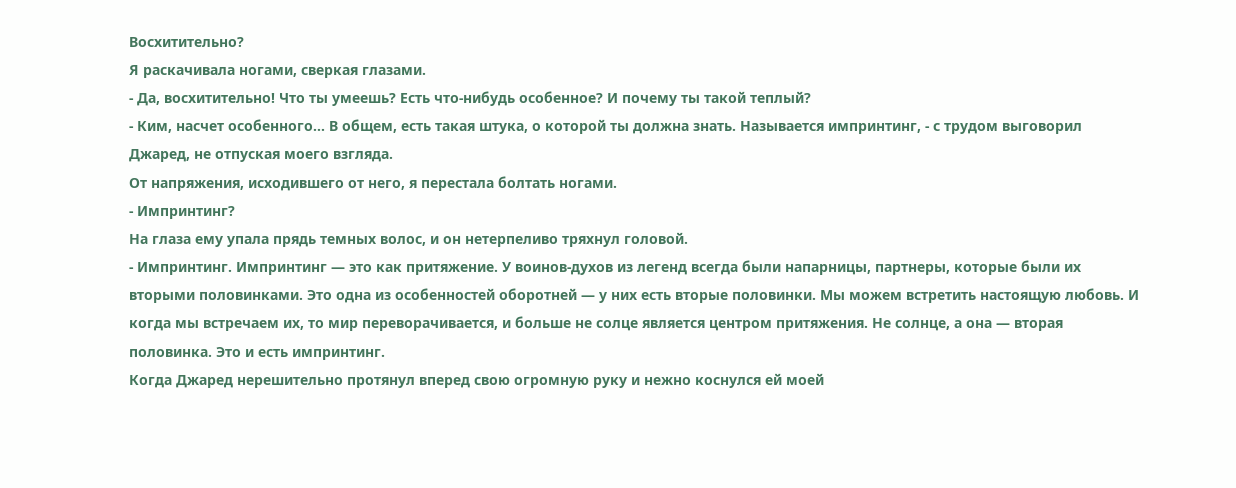Восхитительно?
Я раскачивала ногами, сверкая глазами.
- Да, восхитительно! Что ты умеешь? Есть что-нибудь особенное? И почему ты такой теплый?
- Ким, насчет особенного... В общем, есть такая штука, о которой ты должна знать. Называется импринтинг, - с трудом выговорил Джаред, не отпуская моего взгляда.
От напряжения, исходившего от него, я перестала болтать ногами.
- Импринтинг?
На глаза ему упала прядь темных волос, и он нетерпеливо тряхнул головой.
- Импринтинг. Импринтинг — это как притяжение. У воинов-духов из легенд всегда были напарницы, партнеры, которые были их вторыми половинками. Это одна из особенностей оборотней — у них есть вторые половинки. Мы можем встретить настоящую любовь. И когда мы встречаем их, то мир переворачивается, и больше не солце является центром притяжения. Не солнце, а она — вторая половинка. Это и есть импринтинг.
Когда Джаред нерешительно протянул вперед свою огромную руку и нежно коснулся ей моей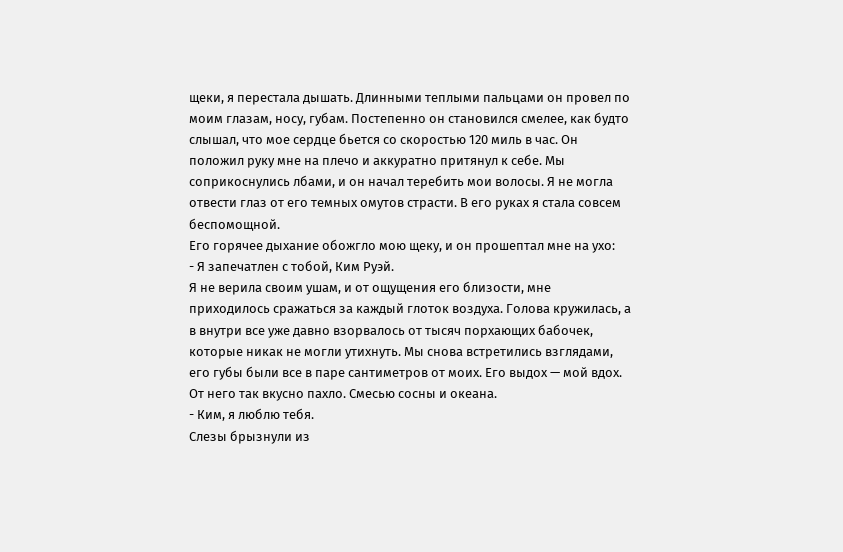щеки, я перестала дышать. Длинными теплыми пальцами он провел по моим глазам, носу, губам. Постепенно он становился смелее, как будто слышал, что мое сердце бьется со скоростью 120 миль в час. Он положил руку мне на плечо и аккуратно притянул к себе. Мы соприкоснулись лбами, и он начал теребить мои волосы. Я не могла отвести глаз от его темных омутов страсти. В его руках я стала совсем беспомощной.
Его горячее дыхание обожгло мою щеку, и он прошептал мне на ухо:
- Я запечатлен с тобой, Ким Руэй.
Я не верила своим ушам, и от ощущения его близости, мне приходилось сражаться за каждый глоток воздуха. Голова кружилась, а в внутри все уже давно взорвалось от тысяч порхающих бабочек, которые никак не могли утихнуть. Мы снова встретились взглядами, его губы были все в паре сантиметров от моих. Его выдох — мой вдох. От него так вкусно пахло. Смесью сосны и океана.
- Ким, я люблю тебя.
Слезы брызнули из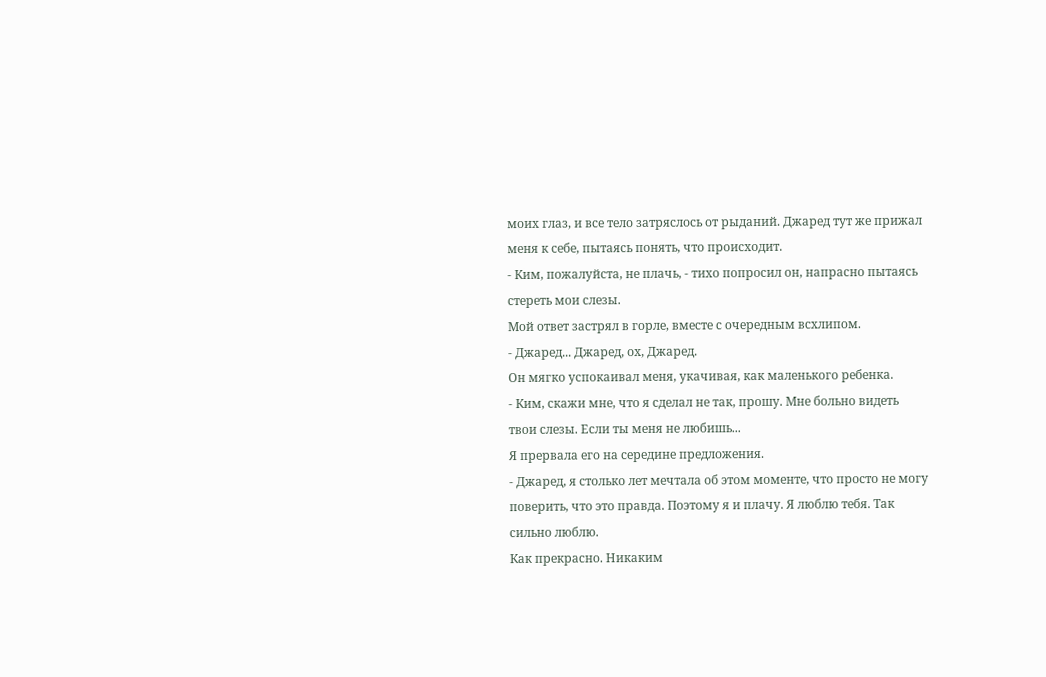моих глаз, и все тело затряслось от рыданий. Джаред тут же прижал меня к себе, пытаясь понять, что происходит.
- Ким, пожалуйста, не плачь, - тихо попросил он, напрасно пытаясь стереть мои слезы.
Мой ответ застрял в горле, вместе с очередным всхлипом.
- Джаред... Джаред, ох, Джаред.
Он мягко успокаивал меня, укачивая, как маленького ребенка.
- Ким, скажи мне, что я сделал не так, прошу. Мне больно видеть твои слезы. Если ты меня не любишь...
Я прервала его на середине предложения.
- Джаред, я столько лет мечтала об этом моменте, что просто не могу поверить, что это правда. Поэтому я и плачу. Я люблю тебя. Так сильно люблю.
Как прекрасно. Никаким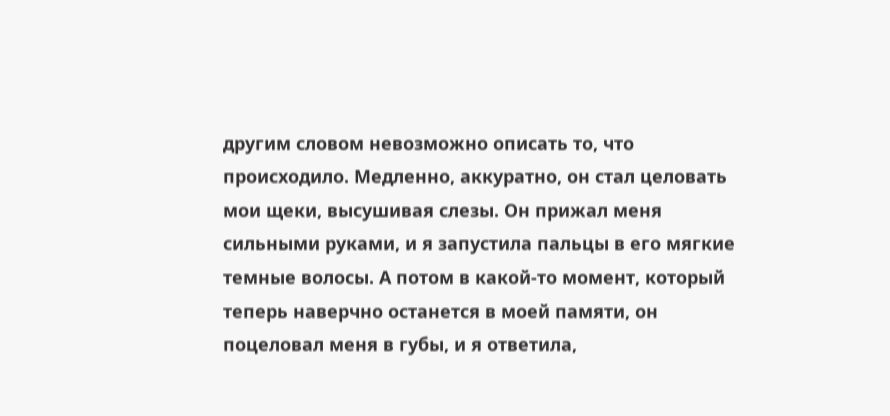другим словом невозможно описать то, что происходило. Медленно, аккуратно, он стал целовать мои щеки, высушивая слезы. Он прижал меня сильными руками, и я запустила пальцы в его мягкие темные волосы. А потом в какой-то момент, который теперь наверчно останется в моей памяти, он поцеловал меня в губы, и я ответила,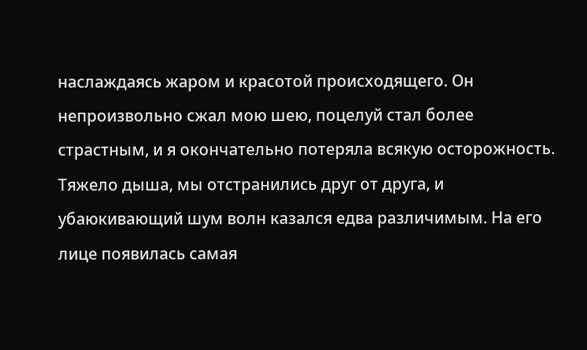наслаждаясь жаром и красотой происходящего. Он непроизвольно сжал мою шею, поцелуй стал более страстным, и я окончательно потеряла всякую осторожность.
Тяжело дыша, мы отстранились друг от друга, и убаюкивающий шум волн казался едва различимым. На его лице появилась самая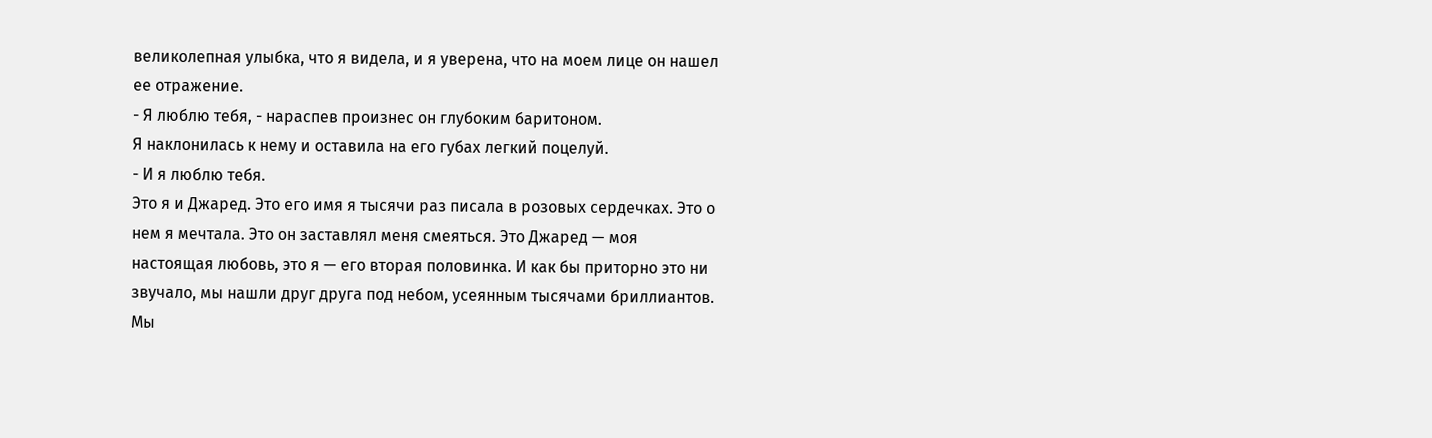великолепная улыбка, что я видела, и я уверена, что на моем лице он нашел ее отражение.
- Я люблю тебя, - нараспев произнес он глубоким баритоном.
Я наклонилась к нему и оставила на его губах легкий поцелуй.
- И я люблю тебя.
Это я и Джаред. Это его имя я тысячи раз писала в розовых сердечках. Это о нем я мечтала. Это он заставлял меня смеяться. Это Джаред — моя настоящая любовь, это я — его вторая половинка. И как бы приторно это ни звучало, мы нашли друг друга под небом, усеянным тысячами бриллиантов. Мы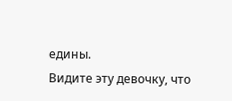едины.
Видите эту девочку, что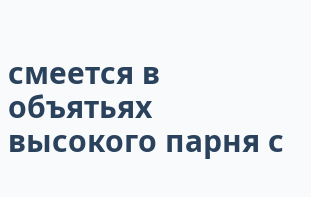смеется в объятьях высокого парня с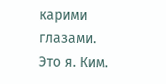карими глазами.
Это я. Ким.